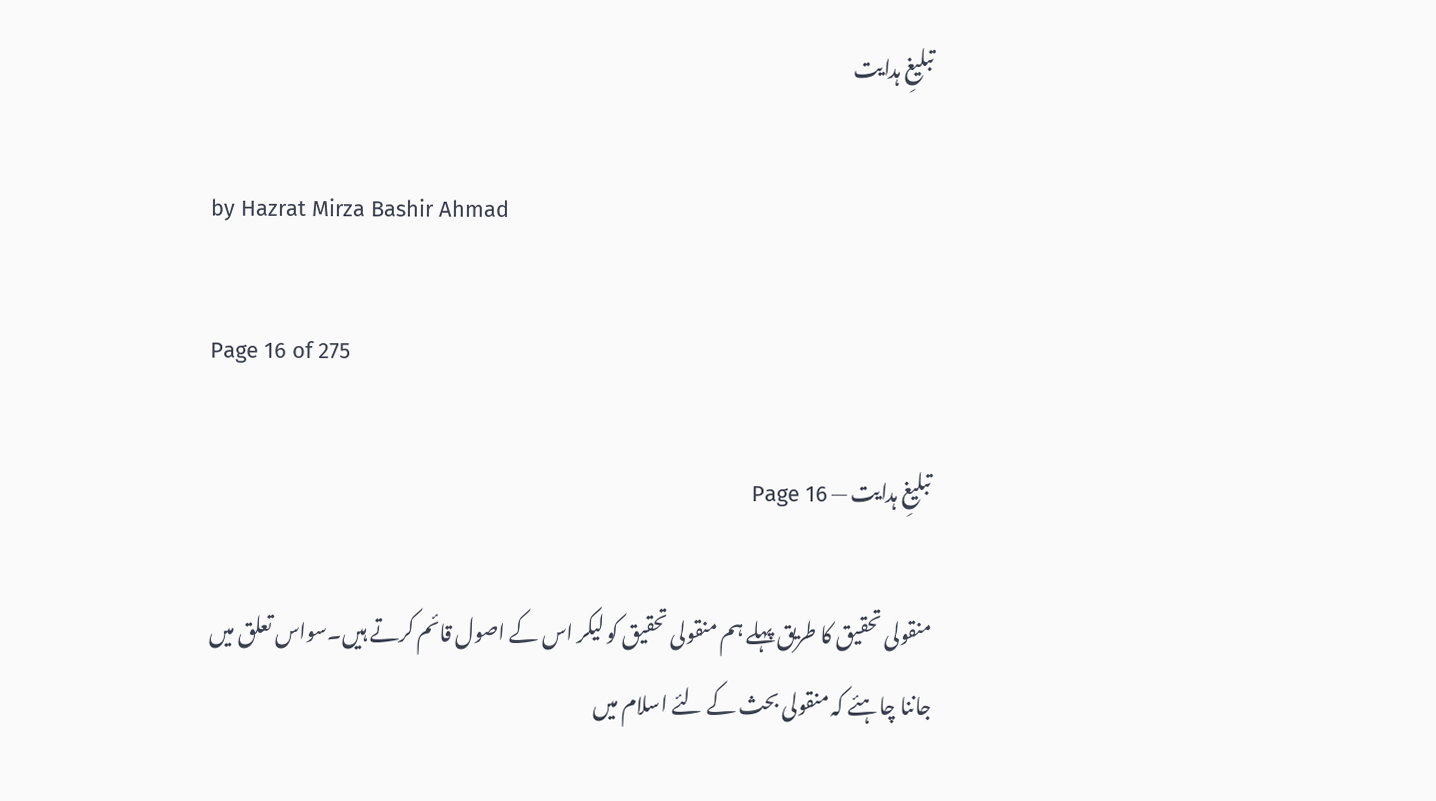تبلیغِ ہدایت

by Hazrat Mirza Bashir Ahmad

Page 16 of 275

تبلیغِ ہدایت — Page 16

منقولی تحقیق کا طریق پہلے ہم منقولی تحقیق کو لیکر اس کے اصول قائم کرتے ہیں۔سواس تعلق میں جاننا چاہئے کہ منقولی بحث کے لئے اسلام میں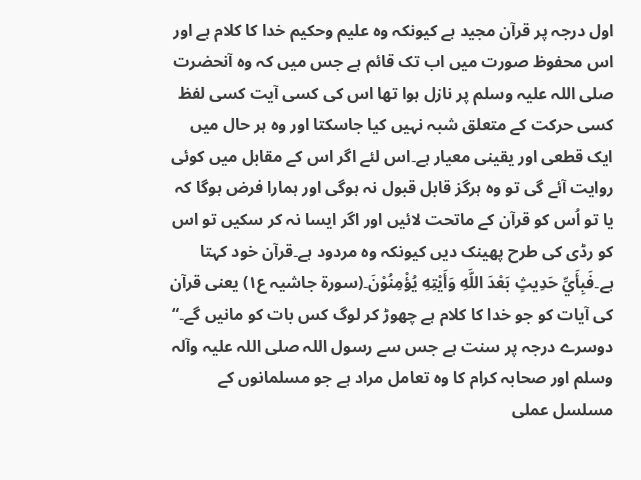اول درجہ پر قرآن مجید ہے کیونکہ وہ علیم وحکیم خدا کا کلام ہے اور اس محفوظ صورت میں اب تک قائم ہے جس میں کہ وہ آنحضرت صلی اللہ علیہ وسلم پر نازل ہوا تھا اس کی کسی آیت کسی لفظ کسی حرکت کے متعلق شبہ نہیں کیا جاسکتا اور وہ ہر حال میں ایک قطعی اور یقینی معیار ہے۔اس لئے اگر اس کے مقابل میں کوئی روایت آئے گی تو وہ ہرگز قابل قبول نہ ہوگی اور ہمارا فرض ہوگا کہ یا تو اُس کو قرآن کے ماتحت لائیں اور اگر ایسا نہ کر سکیں تو اس کو رڈی کی طرح پھینک دیں کیونکہ وہ مردود ہے۔قرآن خود کہتا ہے۔فَبِأَيِّ حَدِيثٍ بَعْدَ اللَّهِ وَأَيْتِهِ يُؤْمِنُوْنَ۔(سورۃ جاشیہ ع۱) یعنی قرآن کی آیات کو جو خدا کا کلام ہے چھوڑ کر لوگ کس بات کو مانیں گے۔“ دوسرے درجہ پر سنت ہے جس سے رسول اللہ صلی اللہ علیہ وآلہ وسلم اور صحابہ کرام کا وہ تعامل مراد ہے جو مسلمانوں کے مسلسل عملی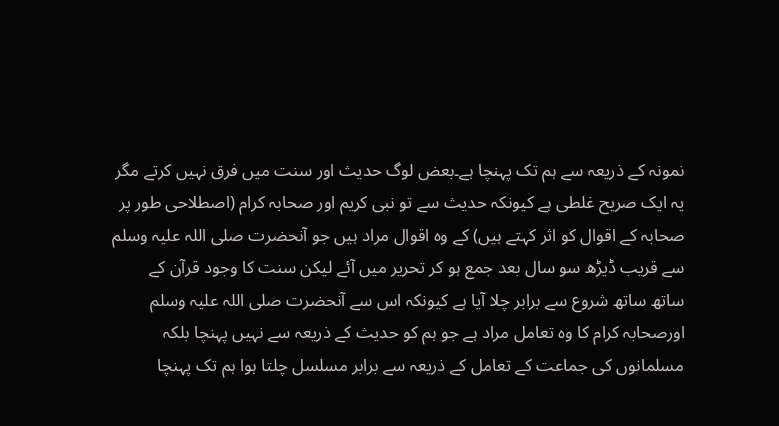نمونہ کے ذریعہ سے ہم تک پہنچا ہے۔بعض لوگ حدیث اور سنت میں فرق نہیں کرتے مگر یہ ایک صریح غلطی ہے کیونکہ حدیث سے تو نبی کریم اور صحابہ کرام (اصطلاحی طور پر صحابہ کے اقوال کو اثر کہتے ہیں) کے وہ اقوال مراد ہیں جو آنحضرت صلی اللہ علیہ وسلم سے قریب ڈیڑھ سو سال بعد جمع ہو کر تحریر میں آئے لیکن سنت کا وجود قرآن کے ساتھ ساتھ شروع سے برابر چلا آیا ہے کیونکہ اس سے آنحضرت صلی اللہ علیہ وسلم اورصحابہ کرام کا وہ تعامل مراد ہے جو ہم کو حدیث کے ذریعہ سے نہیں پہنچا بلکہ مسلمانوں کی جماعت کے تعامل کے ذریعہ سے برابر مسلسل چلتا ہوا ہم تک پہنچا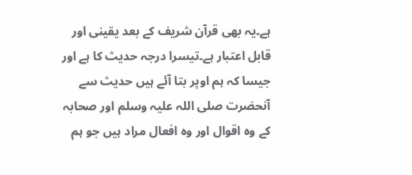ہے۔یہ بھی قرآن شریف کے بعد یقینی اور قابل اعتبار ہے۔تیسرا درجہ حدیث کا ہے اور جیسا کہ ہم اوپر بتا آئے ہیں حدیث سے آنحضرت صلی اللہ علیہ وسلم اور صحابہ کے وہ اقوال اور وہ افعال مراد ہیں جو ہم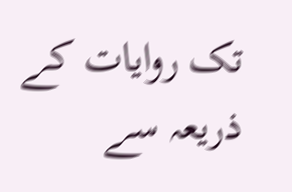تک روایات کے ذریعہ سے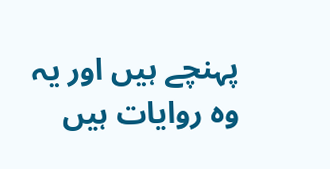پہنچے ہیں اور یہ وہ روایات ہیں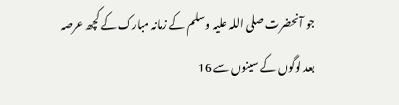جو آنحضرت صلی اللہ علیہ وسلم کے زمانہ مبارک کے کچھ عرصہ بعد لوگوں کے سینوں سے 16